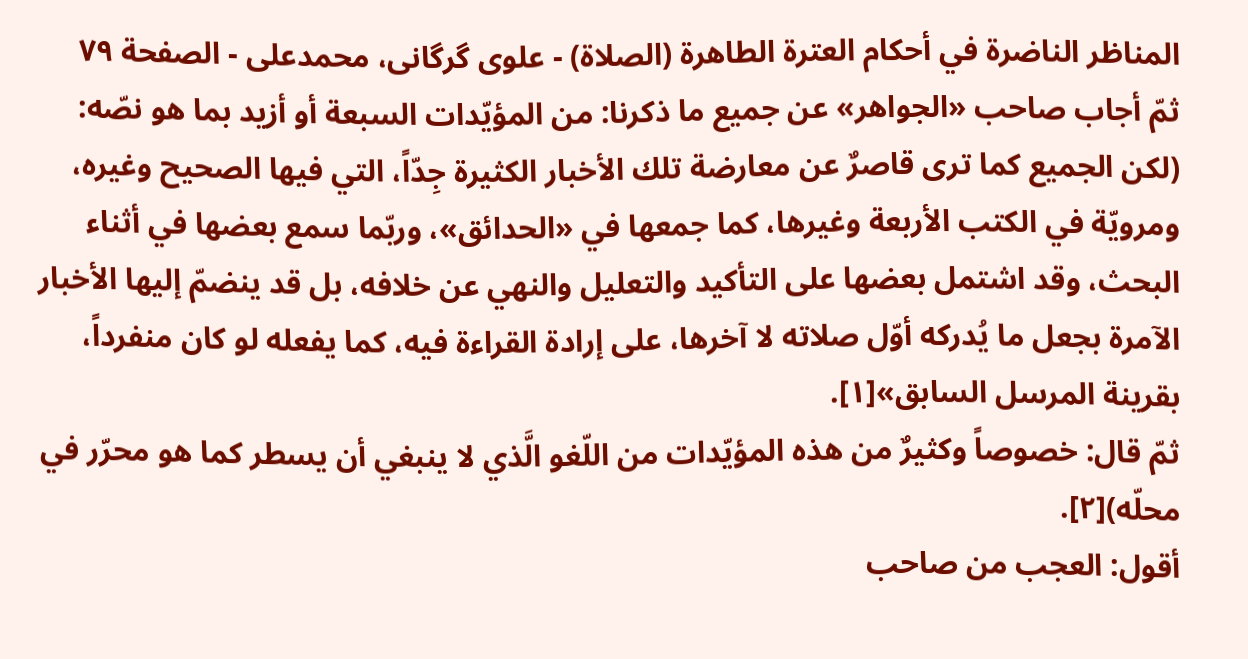المناظر الناضرة في أحکام العترة الطاهرة (الصلاة) - علوی گرگانی، محمدعلی - الصفحة ٧٩
ثمّ أجاب صاحب «الجواهر» عن جميع ما ذكرنا: من المؤيّدات السبعة أو أزيد بما هو نصّه:
(لكن الجميع كما ترى قاصرٌ عن معارضة تلك الأخبار الكثيرة جِدّاً، التي فيها الصحيح وغيره، ومرويّة في الكتب الأربعة وغيرها، كما جمعها في «الحدائق»، وربّما سمع بعضها في أثناء البحث، وقد اشتمل بعضها على التأكيد والتعليل والنهي عن خلافه، بل قد ينضمّ إليها الأخبار الآمرة بجعل ما يُدركه أوّل صلاته لا آخرها، على إرادة القراءة فيه، كما يفعله لو كان منفرداً، بقرينة المرسل السابق»[١].
ثمّ قال: خصوصاً وكثيرٌ من هذه المؤيّدات من اللّغو الَّذي لا ينبغي أن يسطر كما هو محرّر في محلّه)[٢].
أقول: العجب من صاحب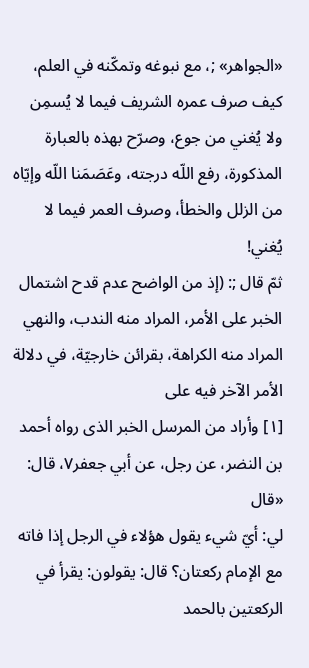«الجواهر» ;، مع نبوغه وتمكّنه في العلم، كيف صرف عمره الشريف فيما لا يُسمِن ولا يُغني من جوع، وصرّح بهذه بالعبارة المذكورة، رفع اللّه درجته، وعَصَمَنا اللّه وإيّاه من الزلل والخطأ، وصرف العمر فيما لا يُغني!
ثمّ قال ;: (إذ من الواضح عدم قدح اشتمال الخبر على الأمر، المراد منه الندب، والنهي المراد منه الكراهة، بقرائن خارجيّة، في دلالة الأمر الآخر فيه على
[١] وأراد من المرسل الخبر الذى رواه أحمد بن النضر، عن رجل، عن أبي جعفر٧، قال:
«قال
لي: أيّ شيء يقول هؤلاء في الرجل إذا فاته مع الإمام ركعتان؟ قال: يقولون: يقرأ في
الركعتين بالحمد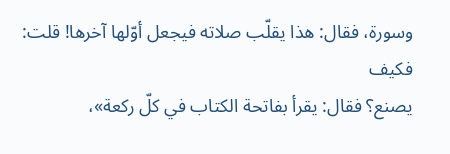وسورة، فقال: هذا يقلّب صلاته فيجعل أوّلها آخرها! قلت: فكيف
يصنع؟ فقال: يقرأ بفاتحة الكتاب في كلّ ركعة»،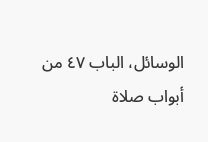الوسائل، الباب ٤٧ من أبواب صلاة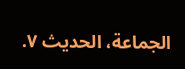الجماعة، الحديث ٧.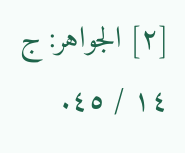[٢] الجواهر: ج ١٤ / ٤٥.